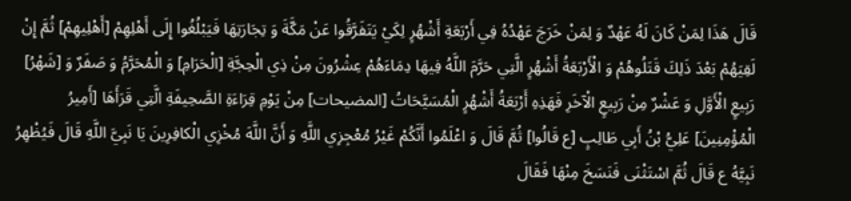قَالَ هَذَا لِمَنْ كَانَ لَهُ عَهْدٌ وَ لِمَنْ خَرَجَ عَهْدُهُ فِي أَرْبَعَةِ أَشْهُرٍ لِكَيْ يَتَفَرَّقُوا عَنْ مَكَّةَ وَ تِجَارَتِهَا فَيَبْلُغُوا إِلَى أَهْلِهِمْ [أَهْلِيهِمْ] ثُمَّ إِنْ لَقِيَهُمْ بَعْدَ ذَلِكَ قَتَلُوهُمْ وَ الْأَرْبَعَةُ أَشْهُرٍ الَّتِي حَرَّمَ اللَّهُ فِيهَا دِمَاءَهُمْ عِشْرُونَ مِنْ ذِي الْحِجَّةِ [الْحَرَامِ] وَ الْمُحَرَّمُ وَ صَفَرٌ وَ [شَهْرُ] رَبِيعٍ الْأَوَّلِ وَ عَشْرٌ مِنْ رَبِيعٍ الْآخَرِ فَهَذِهِ أَرْبَعَةُ أَشْهُرٍ الْمُسَيَّحَاتُ [المضيحات] مِنْ يَوْمِ قِرَاءَةِ الصَّحِيفَةِ الَّتِي قَرَأَهَا [أَمِيرُ الْمُؤْمِنِينَ] عَلِيُّ بْنُ أَبِي طَالِبٍ [ع قَالُوا] ثُمَّ قَالَ وَ اعْلَمُوا أَنَّكُمْ غَيْرُ مُعْجِزِي اللَّهِ وَ أَنَّ اللَّهَ مُخْزِي الْكافِرِينَ يَا نَبِيَّ اللَّهِ قَالَ فَيُظْهِرُ نَبِيَّهُ ع قَالَ ثُمَّ اسْتَثْنَى فَنَسَخَ مِنْهَا فَقَالَ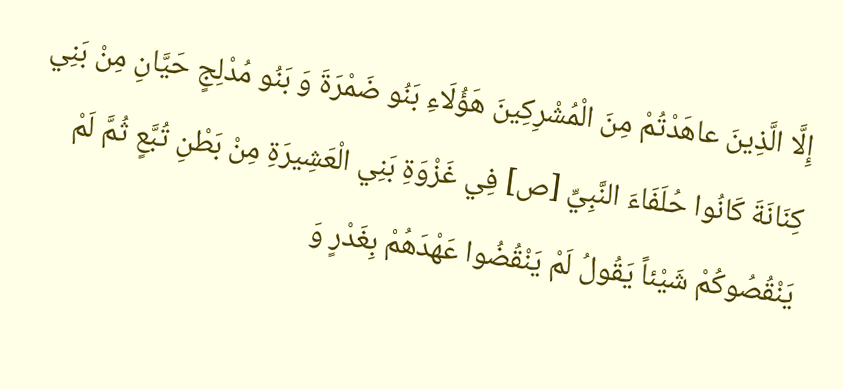إِلَّا الَّذِينَ عاهَدْتُمْ مِنَ الْمُشْرِكِينَ هَؤُلَاءِ بَنُو ضَمْرَةَ وَ بَنُو مُدْلِجٍ حَيَّانِ مِنْ بَنِي كِنَانَةَ كَانُوا حُلَفَاءَ النَّبِيِّ [ص] فِي غَزْوَةِ بَنِي الْعَشِيرَةِ مِنْ بَطْنِ تُبَّعٍ ثُمَّ لَمْ يَنْقُصُوكُمْ شَيْئاً يَقُولُ لَمْ يَنْقُضُوا عَهْدَهُمْ بِغَدْرٍ وَ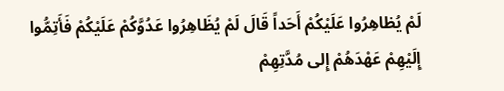لَمْ يُظاهِرُوا عَلَيْكُمْ أَحَداً قَالَ لَمْ يُظَاهِرُوا عَدُوَّكُمْ عَلَيْكُمْ فَأَتِمُّوا إِلَيْهِمْ عَهْدَهُمْ إِلى مُدَّتِهِمْ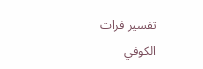تفسير فرات الكوفي